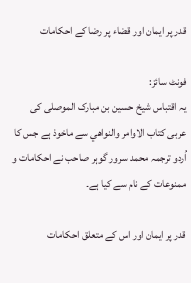قدر پر ایمان اور قضاء پر رضا کے احکامات

فونٹ سائز:
یہ اقتباس شیخ حسین بن مبارک الموصلی کی عربی کتاب الاوامر والنواهي سے ماخوذ ہے جس کا اُردو ترجمہ محمد سرور گوہر صاحب نے احکامات و ممنوعات کے نام سے کیا ہے۔

قدر پر ایمان اور اس کے متعلق احکامات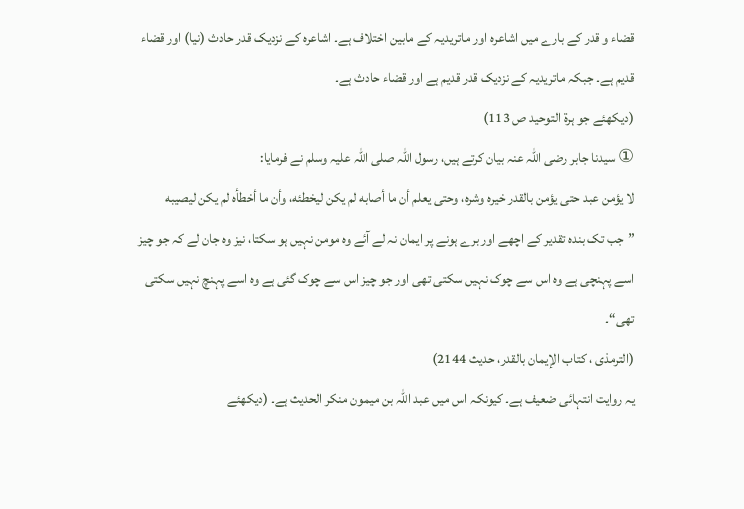قضاء و قدر کے بارے میں اشاعرہ اور ماتریدیہ کے مابین اختلاف ہے۔ اشاعرہ کے نزدیک قدر حادث (نیا) اور قضاء قدیم ہے۔ جبکہ ماتریدیہ کے نزدیک قدر قدیم ہے اور قضاء حادث ہے۔
(دیکھئے جو ہرۃ التوحید ص 113)
① سیدنا جابر رضی اللہ عنہ بیان کرتے ہیں، رسول اللہ صلی اللہ علیہ وسلم نے فرمایا:
لا يؤمن عبد حتى يؤمن بالقدر خيره وشره، وحتى يعلم أن ما أصابه لم يكن ليخطئه، وأن ما أخطأه لم يكن ليصيبه
”جب تک بندہ تقدیر کے اچھے اور برے ہونے پر ایمان نہ لے آئے وہ مومن نہیں ہو سکتا، نیز وہ جان لے کہ جو چیز اسے پہنچی ہے وہ اس سے چوک نہیں سکتی تھی اور جو چیز اس سے چوک گئی ہے وہ اسے پہنچ نہیں سکتی تھی“۔
(الترمذى ، كتاب الإيمان بالقدر، حديث 2144)
یہ روایت انتہائی ضعیف ہے۔ کیونکہ اس میں عبد اللہ بن میمون منکر الحدیث ہے۔ (دیکھئے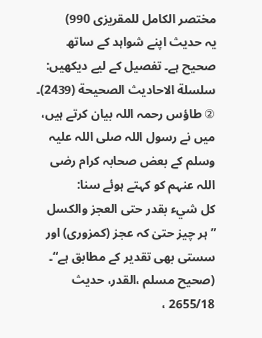مختصر الکامل للمقریزی 990)
یہ حدیث اپنے شواہد کے ساتھ صحیح ہے۔ تفصیل کے لیے دیکھیں: سلسلة الاحاديث الصحيحة (2439)۔
② طاؤس رحمہ اللہ بیان کرتے ہیں، میں نے رسول اللہ صلی اللہ علیہ وسلم کے بعض صحابہ کرام رضی اللہ عنہم کو کہتے ہوئے سنا:
كل شيء بقدر حتى العجز والكسل
”ہر چیز حتیٰ کہ عجز (کمزوری) اور سستی بھی تقدیر کے مطابق ہے“۔
(صحيح مسلم ،القدر، حديث 2655/18 ،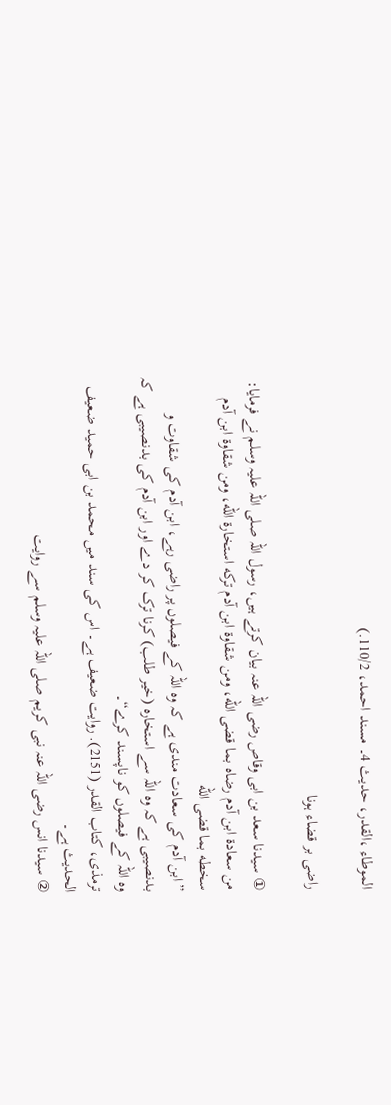الموطاء ،القدر، حديث 4۔ مسند احمد، 110/2.)

راضی بر قضاء ہونا

① سیدنا سعد بن ابی وقاص رضی اللہ عنہ بیان کرتے ہیں، رسول اللہ صلی اللہ علیہ وسلم نے فرمایا:
من سعادة ابن آدم رضاه بما قضى الله، ومن شقاوة ابن آدم تركه استخارة الله، ومن شقاوة ابن آدم سخطه بما قضى الله
”ابن آدم کی سعادت مندی ہے کہ وہ اللہ کے فیصلوں پر راضی رہے، ابن آدم کی شقاوت و بدنصیبی ہے کہ وہ اللہ سے استخارہ (خیر طلب) کرنا ترک کر دے اور ابن آدم کی بدنصیبی ہے کہ وہ اللہ کے فیصلوں کو ناپسند کرے“۔
ترمذی، کتاب القدر (2151). روایت ضعیف ہے۔ اس کی سند میں محمد بن ابی حمید ضعیف الحدیث ہے۔
② سیدنا انس رضی اللہ عنہ نبی کریم صلی اللہ علیہ وسلم سے روایت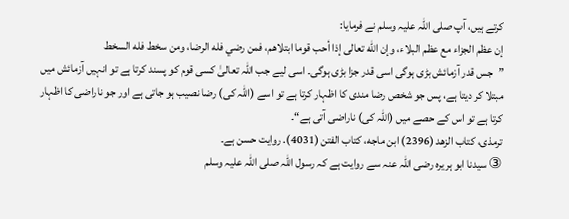کرتے ہیں، آپ صلی اللہ علیہ وسلم نے فرمایا:
إن عظم الجزاء مع عظم البلاء، وإن الله تعالى إذا أحب قوما ابتلاهم، فمن رضي فله الرضا، ومن سخط فله السخط
”جس قدر آزمائش بڑی ہوگی اسی قدر جزا بڑی ہوگی۔ اسی لیے جب اللہ تعالیٰ کسی قوم کو پسند کرتا ہے تو انہیں آزمائش میں مبتلا کر دیتا ہے، پس جو شخص رضا مندی کا اظہار کرتا ہے تو اسے (اللہ کی) رضا نصیب ہو جاتی ہے اور جو ناراضی کا اظہار کرتا ہے تو اس کے حصے میں (اللہ کی) ناراضی آتی ہے“۔
ترمذى، كتاب الزهد (2396) ابن ماجه، کتاب الفتن (4031). روایت حسن ہے۔
③ سیدنا ابو ہریرہ رضی اللہ عنہ سے روایت ہے کہ رسول اللہ صلی اللہ علیہ وسلم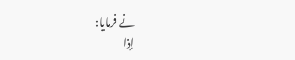نے فرمایا:
إذا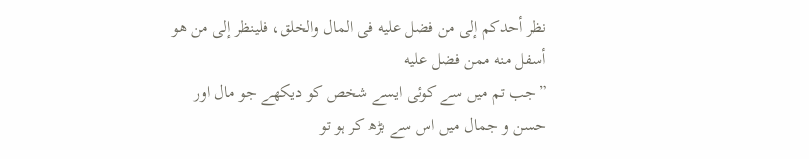نظر أحدكم إلى من فضل عليه فى المال والخلق، فلينظر إلى من هو أسفل منه ممن فضل عليه
”جب تم میں سے کوئی ایسے شخص کو دیکھے جو مال اور حسن و جمال میں اس سے بڑھ کر ہو تو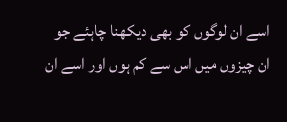اسے ان لوگوں کو بھی دیکھنا چاہئے جو ان چیزوں میں اس سے کم ہوں اور اسے ان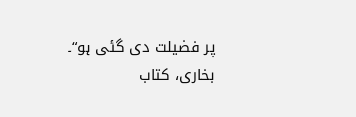پر فضیلت دی گئی ہو“۔
بخاری، کتاب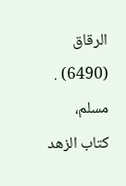الرقاق (6490) . مسلم، كتاب الزهد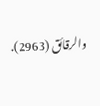والرقائق (2963).